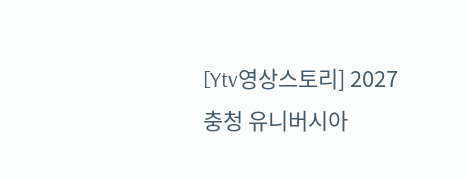[Ytv영상스토리] 2027 충청 유니버시아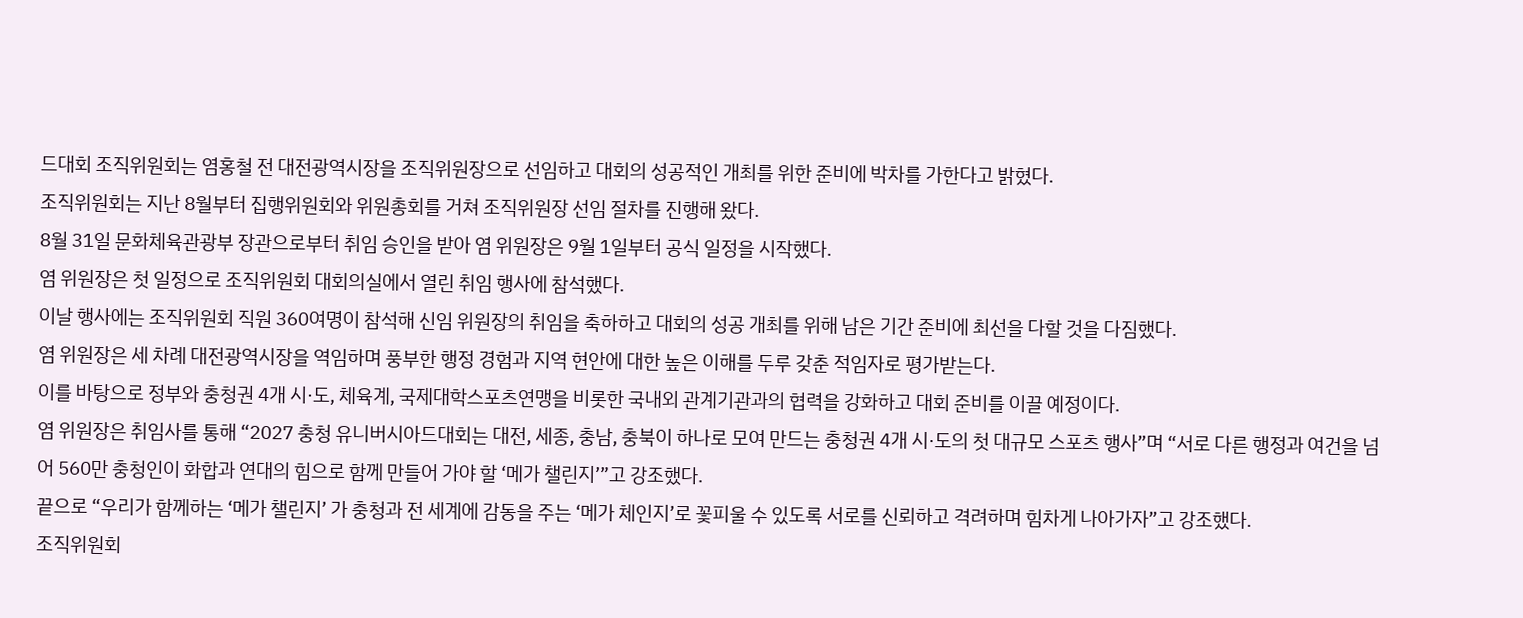드대회 조직위원회는 염홍철 전 대전광역시장을 조직위원장으로 선임하고 대회의 성공적인 개최를 위한 준비에 박차를 가한다고 밝혔다.
조직위원회는 지난 8월부터 집행위원회와 위원총회를 거쳐 조직위원장 선임 절차를 진행해 왔다.
8월 31일 문화체육관광부 장관으로부터 취임 승인을 받아 염 위원장은 9월 1일부터 공식 일정을 시작했다.
염 위원장은 첫 일정으로 조직위원회 대회의실에서 열린 취임 행사에 참석했다.
이날 행사에는 조직위원회 직원 360여명이 참석해 신임 위원장의 취임을 축하하고 대회의 성공 개최를 위해 남은 기간 준비에 최선을 다할 것을 다짐했다.
염 위원장은 세 차례 대전광역시장을 역임하며 풍부한 행정 경험과 지역 현안에 대한 높은 이해를 두루 갖춘 적임자로 평가받는다.
이를 바탕으로 정부와 충청권 4개 시·도, 체육계, 국제대학스포츠연맹을 비롯한 국내외 관계기관과의 협력을 강화하고 대회 준비를 이끌 예정이다.
염 위원장은 취임사를 통해 “2027 충청 유니버시아드대회는 대전, 세종, 충남, 충북이 하나로 모여 만드는 충청권 4개 시·도의 첫 대규모 스포츠 행사”며 “서로 다른 행정과 여건을 넘어 560만 충청인이 화합과 연대의 힘으로 함께 만들어 가야 할 ‘메가 챌린지’”고 강조했다.
끝으로 “우리가 함께하는 ‘메가 챌린지’ 가 충청과 전 세계에 감동을 주는 ‘메가 체인지’로 꽃피울 수 있도록 서로를 신뢰하고 격려하며 힘차게 나아가자”고 강조했다.
조직위원회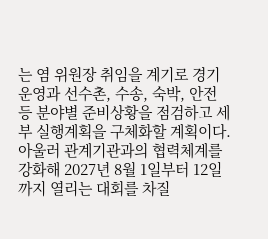는 염 위원장 취임을 계기로 경기 운영과 선수촌, 수송, 숙박, 안전 등 분야별 준비상황을 점검하고 세부 실행계획을 구체화할 계획이다.
아울러 관계기관과의 협력체계를 강화해 2027년 8월 1일부터 12일까지 열리는 대회를 차질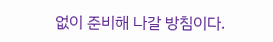없이 준비해 나갈 방침이다.